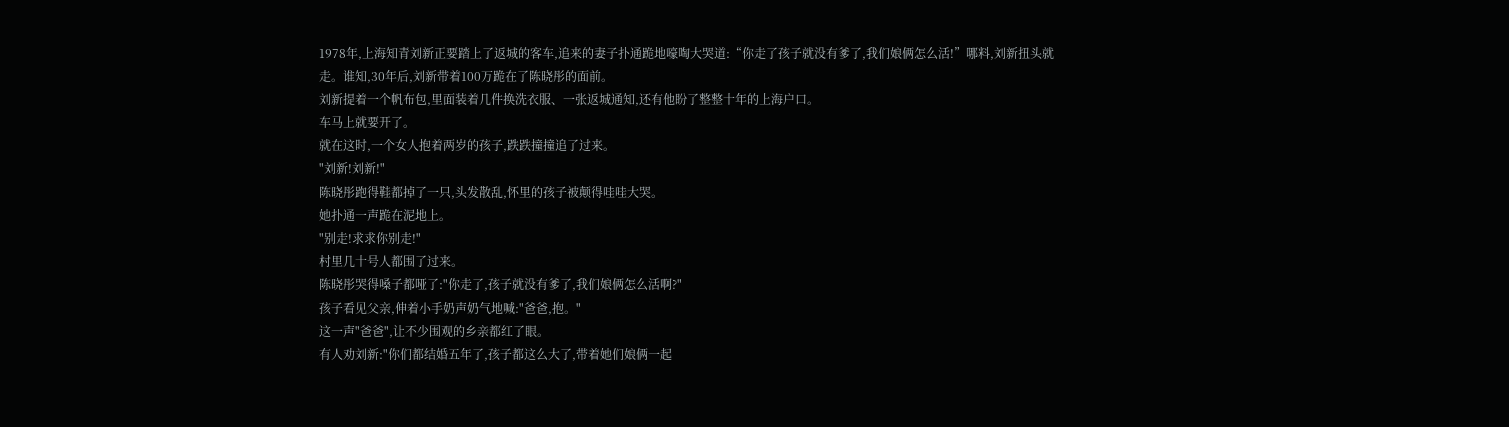1978年,上海知青刘新正要踏上了返城的客车,追来的妻子扑通跪地嚎啕大哭道:“你走了孩子就没有爹了,我们娘俩怎么活!”哪料,刘新扭头就走。谁知,30年后,刘新带着100万跪在了陈晓彤的面前。
刘新提着一个帆布包,里面装着几件换洗衣服、一张返城通知,还有他盼了整整十年的上海户口。
车马上就要开了。
就在这时,一个女人抱着两岁的孩子,跌跌撞撞追了过来。
"刘新!刘新!"
陈晓彤跑得鞋都掉了一只,头发散乱,怀里的孩子被颠得哇哇大哭。
她扑通一声跪在泥地上。
"别走!求求你别走!"
村里几十号人都围了过来。
陈晓彤哭得嗓子都哑了:"你走了,孩子就没有爹了,我们娘俩怎么活啊?"
孩子看见父亲,伸着小手奶声奶气地喊:"爸爸,抱。"
这一声"爸爸",让不少围观的乡亲都红了眼。
有人劝刘新:"你们都结婚五年了,孩子都这么大了,带着她们娘俩一起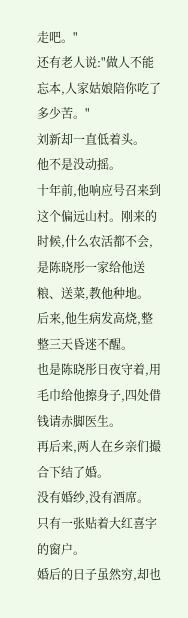走吧。"
还有老人说:"做人不能忘本,人家姑娘陪你吃了多少苦。"
刘新却一直低着头。
他不是没动摇。
十年前,他响应号召来到这个偏远山村。刚来的时候,什么农活都不会,是陈晓彤一家给他送粮、送菜,教他种地。
后来,他生病发高烧,整整三天昏迷不醒。
也是陈晓彤日夜守着,用毛巾给他擦身子,四处借钱请赤脚医生。
再后来,两人在乡亲们撮合下结了婚。
没有婚纱,没有酒席。
只有一张贴着大红喜字的窗户。
婚后的日子虽然穷,却也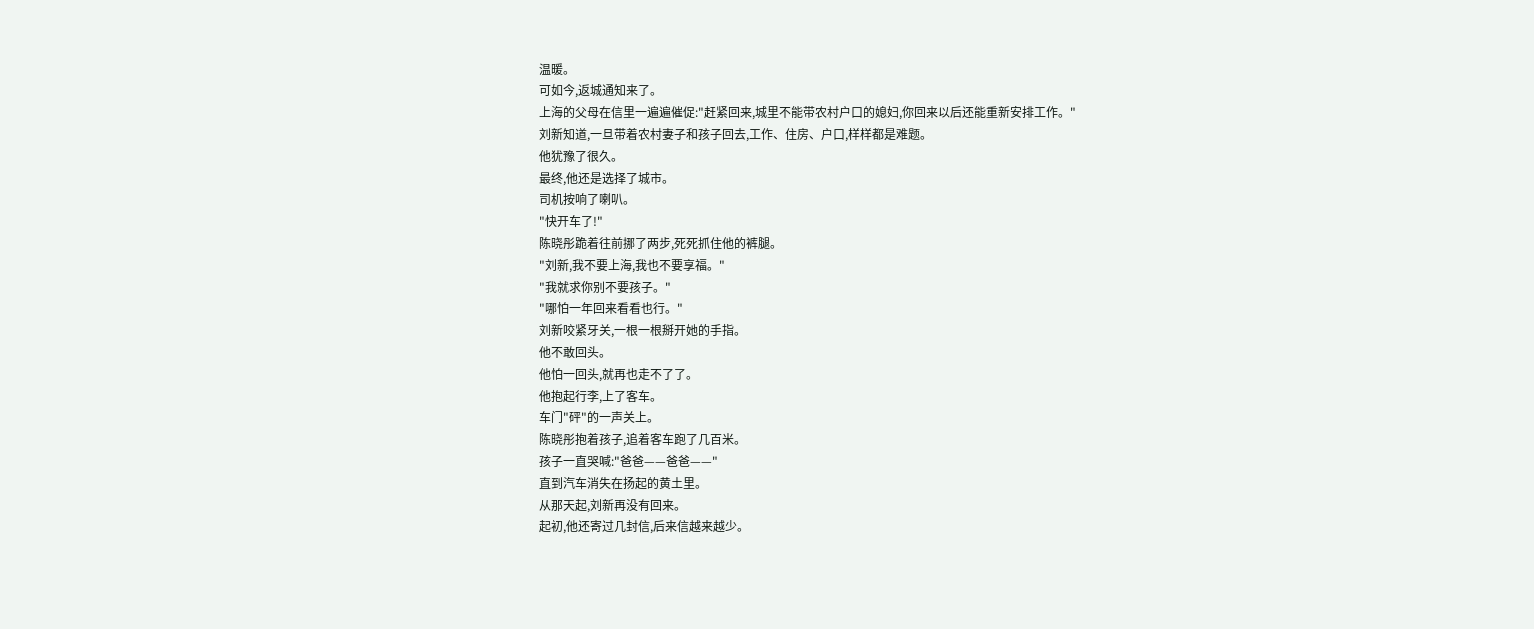温暖。
可如今,返城通知来了。
上海的父母在信里一遍遍催促:"赶紧回来,城里不能带农村户口的媳妇,你回来以后还能重新安排工作。"
刘新知道,一旦带着农村妻子和孩子回去,工作、住房、户口,样样都是难题。
他犹豫了很久。
最终,他还是选择了城市。
司机按响了喇叭。
"快开车了!"
陈晓彤跪着往前挪了两步,死死抓住他的裤腿。
"刘新,我不要上海,我也不要享福。"
"我就求你别不要孩子。"
"哪怕一年回来看看也行。"
刘新咬紧牙关,一根一根掰开她的手指。
他不敢回头。
他怕一回头,就再也走不了了。
他抱起行李,上了客车。
车门"砰"的一声关上。
陈晓彤抱着孩子,追着客车跑了几百米。
孩子一直哭喊:"爸爸——爸爸——"
直到汽车消失在扬起的黄土里。
从那天起,刘新再没有回来。
起初,他还寄过几封信,后来信越来越少。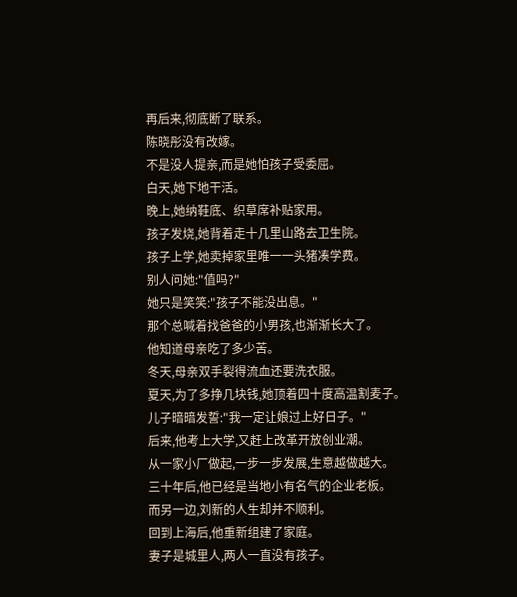再后来,彻底断了联系。
陈晓彤没有改嫁。
不是没人提亲,而是她怕孩子受委屈。
白天,她下地干活。
晚上,她纳鞋底、织草席补贴家用。
孩子发烧,她背着走十几里山路去卫生院。
孩子上学,她卖掉家里唯一一头猪凑学费。
别人问她:"值吗?"
她只是笑笑:"孩子不能没出息。"
那个总喊着找爸爸的小男孩,也渐渐长大了。
他知道母亲吃了多少苦。
冬天,母亲双手裂得流血还要洗衣服。
夏天,为了多挣几块钱,她顶着四十度高温割麦子。
儿子暗暗发誓:"我一定让娘过上好日子。"
后来,他考上大学,又赶上改革开放创业潮。
从一家小厂做起,一步一步发展,生意越做越大。
三十年后,他已经是当地小有名气的企业老板。
而另一边,刘新的人生却并不顺利。
回到上海后,他重新组建了家庭。
妻子是城里人,两人一直没有孩子。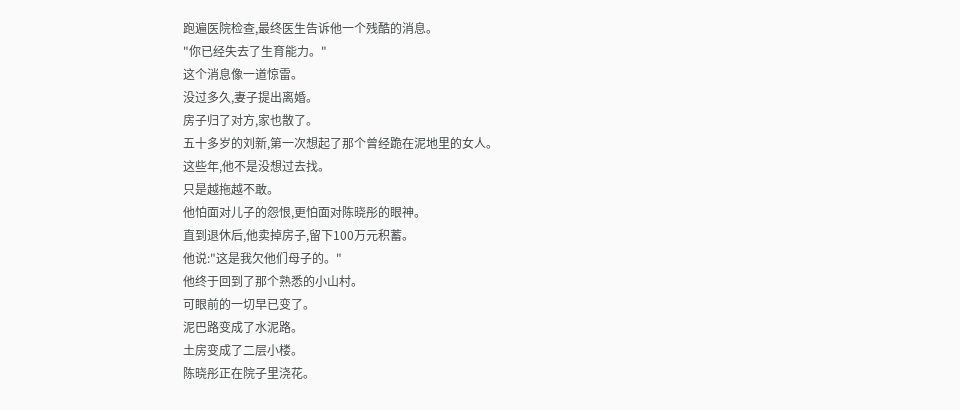跑遍医院检查,最终医生告诉他一个残酷的消息。
"你已经失去了生育能力。"
这个消息像一道惊雷。
没过多久,妻子提出离婚。
房子归了对方,家也散了。
五十多岁的刘新,第一次想起了那个曾经跪在泥地里的女人。
这些年,他不是没想过去找。
只是越拖越不敢。
他怕面对儿子的怨恨,更怕面对陈晓彤的眼神。
直到退休后,他卖掉房子,留下100万元积蓄。
他说:"这是我欠他们母子的。"
他终于回到了那个熟悉的小山村。
可眼前的一切早已变了。
泥巴路变成了水泥路。
土房变成了二层小楼。
陈晓彤正在院子里浇花。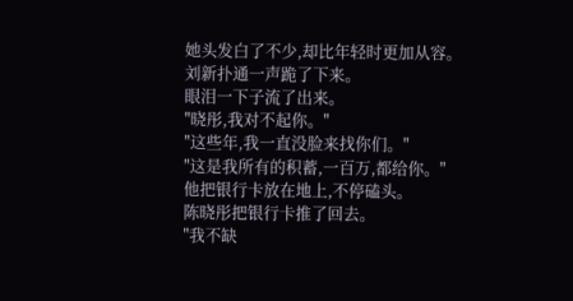她头发白了不少,却比年轻时更加从容。
刘新扑通一声跪了下来。
眼泪一下子流了出来。
"晓彤,我对不起你。"
"这些年,我一直没脸来找你们。"
"这是我所有的积蓄,一百万,都给你。"
他把银行卡放在地上,不停磕头。
陈晓彤把银行卡推了回去。
"我不缺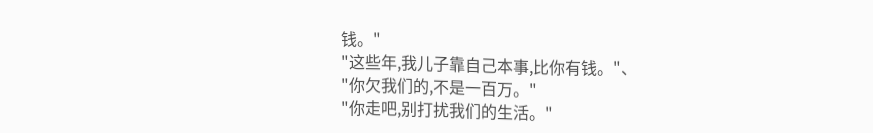钱。"
"这些年,我儿子靠自己本事,比你有钱。"、
"你欠我们的,不是一百万。"
"你走吧,别打扰我们的生活。"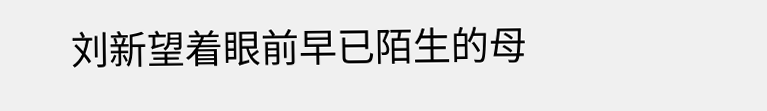刘新望着眼前早已陌生的母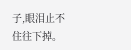子,眼泪止不住往下掉。